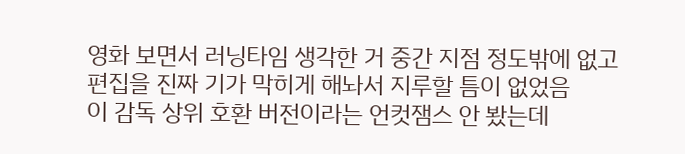영화 보면서 러닝타임 생각한 거 중간 지점 정도밖에 없고
편집을 진짜 기가 막히게 해놔서 지루할 틈이 없었음
이 감독 상위 호환 버전이라는 언컷잼스 안 봤는데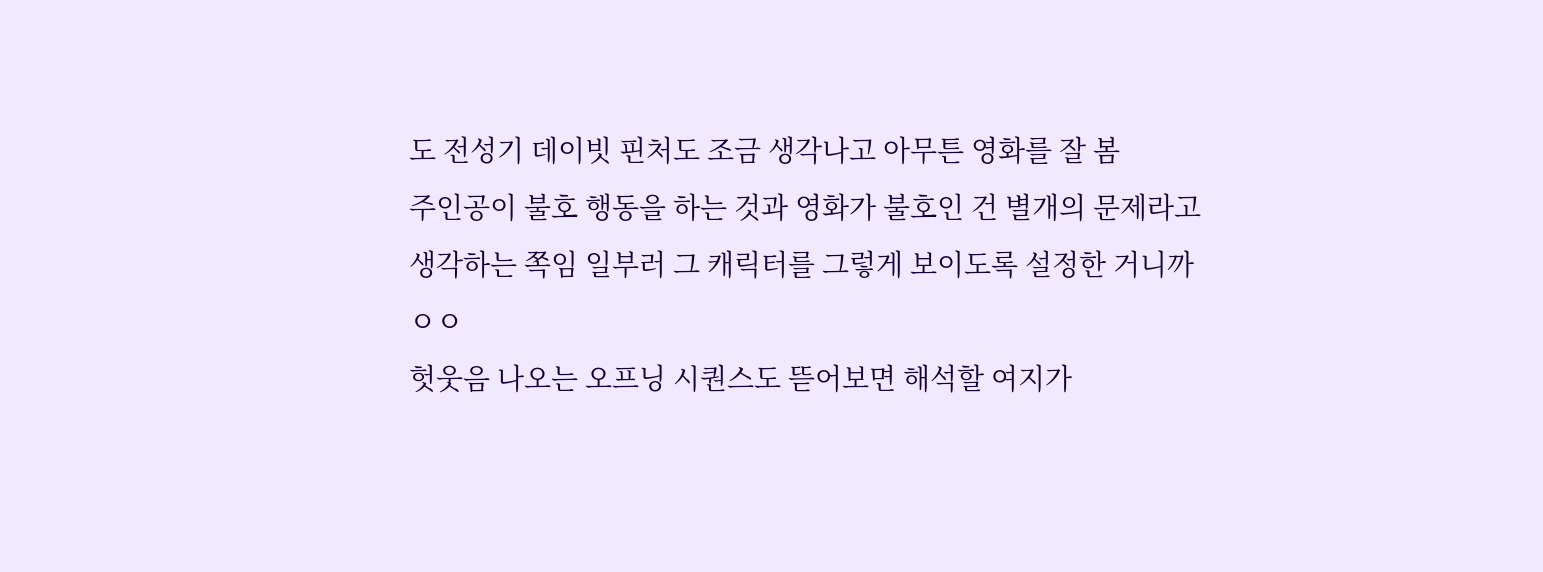도 전성기 데이빗 핀처도 조금 생각나고 아무튼 영화를 잘 봄
주인공이 불호 행동을 하는 것과 영화가 불호인 건 별개의 문제라고 생각하는 쪽임 일부러 그 캐릭터를 그렇게 보이도록 설정한 거니까 ㅇㅇ
헛웃음 나오는 오프닝 시퀀스도 뜯어보면 해석할 여지가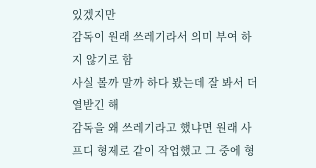있겠지만
감독이 원래 쓰레기라서 의미 부여 하지 않기로 함
사실 볼까 말까 하다 봤는데 잘 봐서 더 열받긴 해
감독을 왜 쓰레기라고 했냐면 원래 사프디 형제로 같이 작업했고 그 중에 형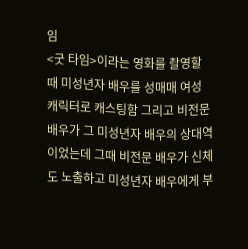임
<굿 타임>이라는 영화를 촬영할 때 미성년자 배우를 성매매 여성 캐릭터로 캐스팅함 그리고 비전문 배우가 그 미성년자 배우의 상대역이었는데 그때 비전문 배우가 신체도 노출하고 미성년자 배우에게 부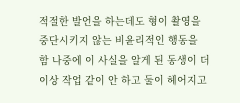적절한 발언을 하는데도 형이 촬영을 중단시키지 않는 비윤리적인 행동을 함 나중에 이 사실을 알게 된 동생이 더 이상 작업 같이 안 하고 둘이 헤어지고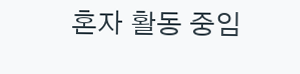혼자 활동 중임